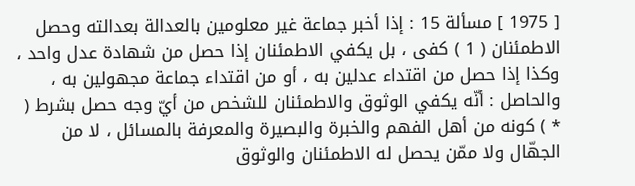[ 1975 ] مسألة 15 : إذا أخبر جماعة غير معلومين بالعدالة بعدالته وحصل الاطمئنان ( 1 ) كفى ، بل يكفي الاطمئنان إذا حصل من شهادة عدل واحد ، وكذا إذا حصل من اقتداء عدلين به ، أو من اقتداء جماعة مجهولين به ، والحاصل : أنّه يكفي الوثوق والاطمئنان للشخص من أيّ وجه حصل بشرط ( * ) كونه من أهل الفهم والخبرة والبصيرة والمعرفة بالمسائل ، لا من الجهّال ولا ممّن يحصل له الاطمئنان والوثوق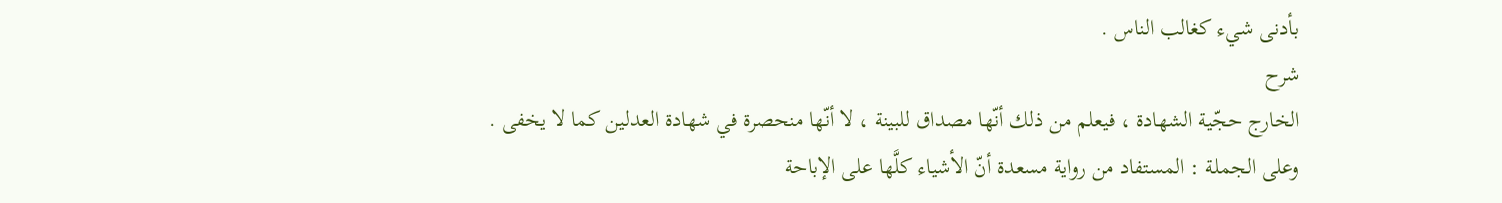بأدنى شيء كغالب الناس .
شرح
الخارج حجّية الشهادة ، فيعلم من ذلك أنّها مصداق للبينة ، لا أنّها منحصرة في شهادة العدلين كما لا يخفى .
وعلى الجملة : المستفاد من رواية مسعدة أنّ الأشياء كلَّها على الإباحة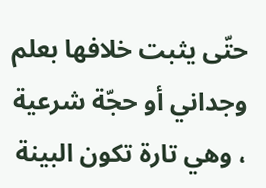حتّى يثبت خلافها بعلم وجداني أو حجّة شرعية ، وهي تارة تكون البينة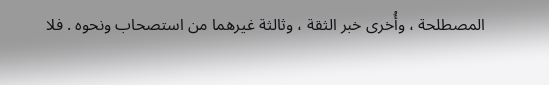المصطلحة ، وأُخرى خبر الثقة ، وثالثة غيرهما من استصحاب ونحوه . فلا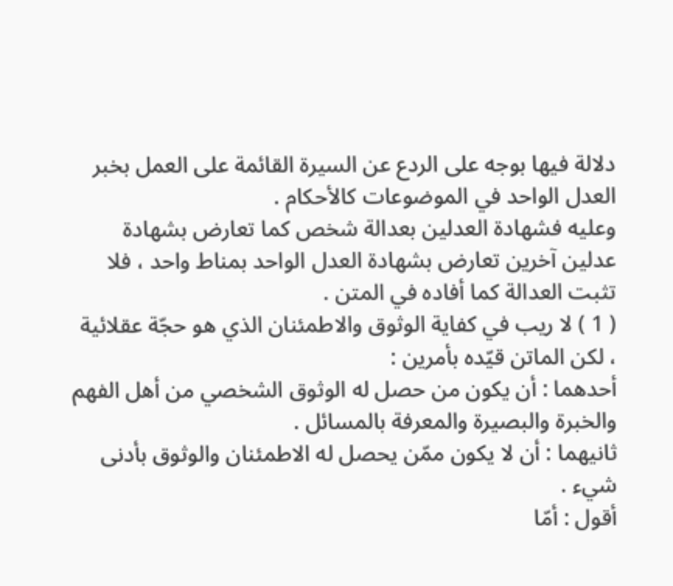دلالة فيها بوجه على الردع عن السيرة القائمة على العمل بخبر العدل الواحد في الموضوعات كالأحكام .
وعليه فشهادة العدلين بعدالة شخص كما تعارض بشهادة عدلين آخرين تعارض بشهادة العدل الواحد بمناط واحد ، فلا تثبت العدالة كما أفاده في المتن .
( 1 ) لا ريب في كفاية الوثوق والاطمئنان الذي هو حجّة عقلائية ، لكن الماتن قيّده بأمرين :
أحدهما : أن يكون من حصل له الوثوق الشخصي من أهل الفهم والخبرة والبصيرة والمعرفة بالمسائل .
ثانيهما : أن لا يكون ممّن يحصل له الاطمئنان والوثوق بأدنى شيء .
أقول : أمّا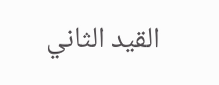القيد الثاني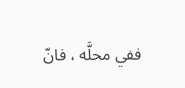ففي محلَّه ، فانّ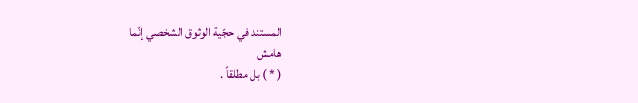المستند في حجّية الوثوق الشخصي إنّما
هامش
( * ) بل مطلقاً .